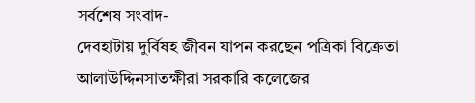সর্বশেষ সংবাদ-
দেবহাটায় দুর্বিষহ জীবন যাপন করছেন পত্রিকা বিক্রেতা আলাউদ্দিনসাতক্ষীরা সরকারি কলেজের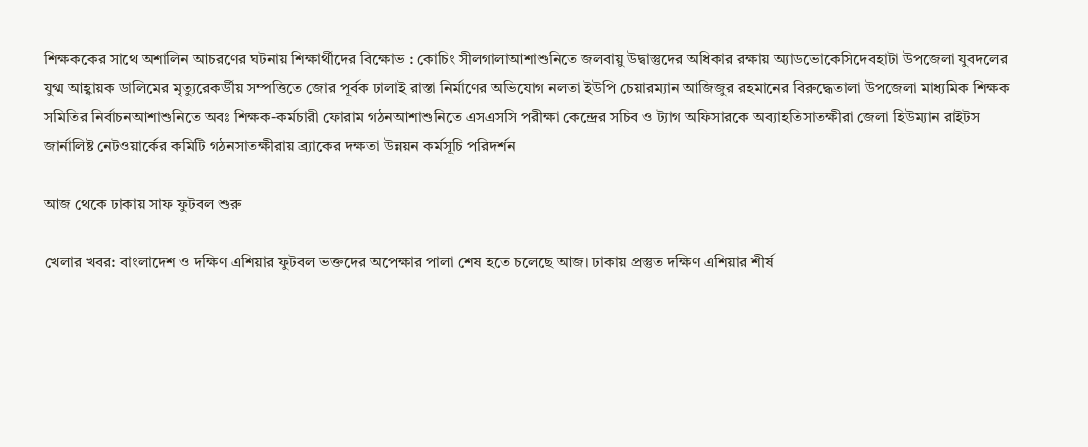শিক্ষককের সাথে অশালিন আচরণের ঘটনায় শিক্ষার্থীদের বিক্ষোভ : কোচিং সীলগালাআশাশুনিতে জলবায়ু উদ্বাস্তুদের অধিকার রক্ষায় অ্যাডভোকেসিদেবহাটা উপজেলা যুবদলের যুগ্ম আহ্বায়ক ডালিমের মৃত্যুরেকর্ডীয় সম্পত্তিতে জোর পূর্বক ঢালাই রাস্তা নির্মাণের অভিযোগ নলতা ইউপি চেয়ারম্যান আজিজুর রহমানের বিরুদ্ধেতালা উপজেলা মাধ্যমিক শিক্ষক সমিতির নির্বাচনআশাশুনিতে অবঃ শিক্ষক-কর্মচারী ফোরাম গঠনআশাশুনিতে এসএসসি পরীক্ষা কেন্দ্রের সচিব ও ট্যাগ অফিসারকে অব্যাহতিসাতক্ষীরা জেলা হিউম্যান রাইটস জার্নালিষ্ট নেটওয়ার্কের কমিটি গঠনসাতক্ষীরায় ব্র্যাকের দক্ষতা উন্নয়ন কর্মসূচি পরিদর্শন

আজ থেকে ঢাকায় সাফ ফুটবল শুরু

খেলার খবর: বাংলাদেশ ও দক্ষিণ এশিয়ার ফুটবল ভক্তদের অপেক্ষার পালা শেষ হতে চলেছে আজ। ঢাকায় প্রস্তুত দক্ষিণ এশিয়ার শীর্ষ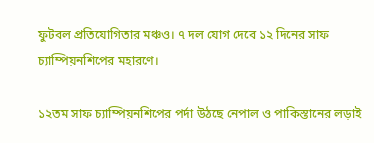ফুটবল প্রতিযোগিতার মঞ্চও। ৭ দল যোগ দেবে ১২ দিনের সাফ চ্যাম্পিয়নশিপের মহারণে।

১২তম সাফ চ্যাম্পিয়নশিপের পর্দা উঠছে নেপাল ও পাকিস্তানের লড়াই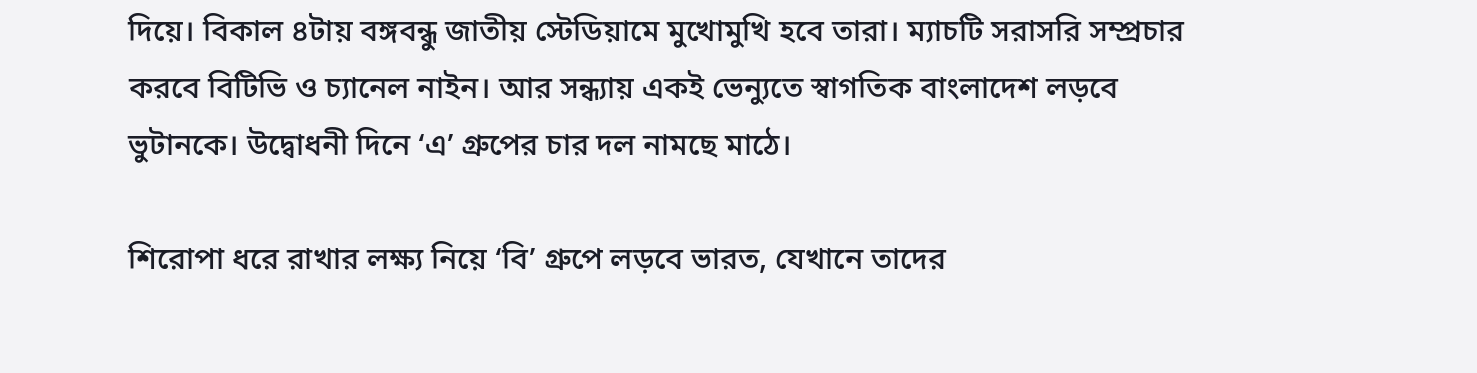দিয়ে। বিকাল ৪টায় বঙ্গবন্ধু জাতীয় স্টেডিয়ামে মুখোমুখি হবে তারা। ম্যাচটি সরাসরি সম্প্রচার করবে বিটিভি ও চ্যানেল নাইন। আর সন্ধ্যায় একই ভেন্যুতে স্বাগতিক বাংলাদেশ লড়বে ভুটানকে। উদ্বোধনী দিনে ‘এ’ গ্রুপের চার দল নামছে মাঠে।

শিরোপা ধরে রাখার লক্ষ্য নিয়ে ‘বি’ গ্রুপে লড়বে ভারত, যেখানে তাদের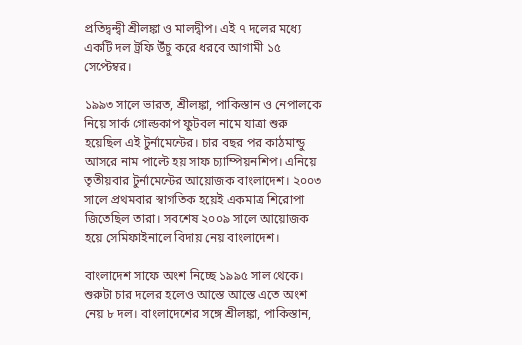প্রতিদ্বন্দ্বী শ্রীলঙ্কা ও মালদ্বীপ। এই ৭ দলের মধ্যে একটি দল ট্রফি উঁচু করে ধরবে আগামী ১৫ সেপ্টেম্বর।

১৯৯৩ সালে ভারত, শ্রীলঙ্কা, পাকিস্তান ও নেপালকে নিয়ে সার্ক গোল্ডকাপ ফুটবল নামে যাত্রা শুরু হয়েছিল এই টুর্নামেন্টের। চার বছর পর কাঠমান্ডু আসরে নাম পাল্টে হয় সাফ চ্যাম্পিয়নশিপ। এনিয়ে তৃতীয়বার টুর্নামেন্টের আয়োজক বাংলাদেশ। ২০০৩ সালে প্রথমবার স্বাগতিক হয়েই একমাত্র শিরোপা জিতেছিল তারা। সবশেষ ২০০৯ সালে আয়োজক হয়ে সেমিফাইনালে বিদায় নেয় বাংলাদেশ।

বাংলাদেশ সাফে অংশ নিচ্ছে ১৯৯৫ সাল থেকে। শুরুটা চার দলের হলেও আস্তে আস্তে এতে অংশ নেয় ৮ দল। বাংলাদেশের সঙ্গে শ্রীলঙ্কা, পাকিস্তান,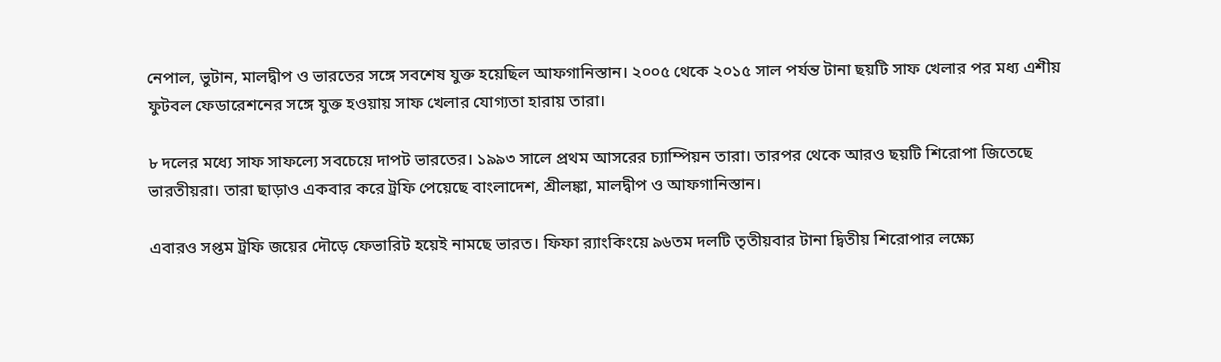নেপাল, ভুটান, মালদ্বীপ ও ভারতের সঙ্গে সবশেষ যুক্ত হয়েছিল আফগানিস্তান। ২০০৫ থেকে ২০১৫ সাল পর্যন্ত টানা ছয়টি সাফ খেলার পর মধ্য এশীয় ফুটবল ফেডারেশনের সঙ্গে যুক্ত হওয়ায় সাফ খেলার যোগ্যতা হারায় তারা।

৮ দলের মধ্যে সাফ সাফল্যে সবচেয়ে দাপট ভারতের। ১৯৯৩ সালে প্রথম আসরের চ্যাম্পিয়ন তারা। তারপর থেকে আরও ছয়টি শিরোপা জিতেছে ভারতীয়রা। তারা ছাড়াও একবার করে ট্রফি পেয়েছে বাংলাদেশ, শ্রীলঙ্কা, মালদ্বীপ ও আফগানিস্তান।

এবারও সপ্তম ট্রফি জয়ের দৌড়ে ফেভারিট হয়েই নামছে ভারত। ফিফা র‌্যাংকিংয়ে ৯৬তম দলটি তৃতীয়বার টানা দ্বিতীয় শিরোপার লক্ষ্যে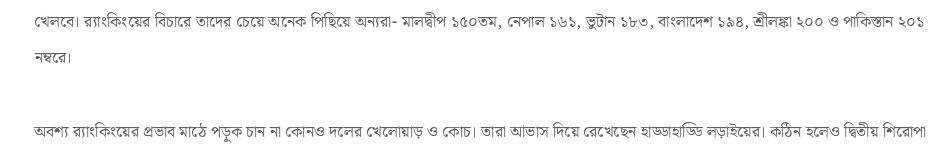খেলবে। র‌্যাংকিংয়ের বিচারে তাদের চেয়ে অনেক পিছিয়ে অন্যরা- মালদ্বীপ ১৫০তম, নেপাল ১৬১, ভুটান ১৮৩, বাংলাদেশ ১৯৪, শ্রীলঙ্কা ২০০ ও পাকিস্তান ২০১ নম্বরে।

অবশ্য র‌্যাংকিংয়ের প্রভাব মাঠে পড়ুক চান না কোনও দলের খেলোয়াড় ও কোচ। তারা আভাস দিয়ে রেখেছেন হাড্ডাহাড্ডি লড়াইয়ের। কঠিন হলেও দ্বিতীয় শিরোপা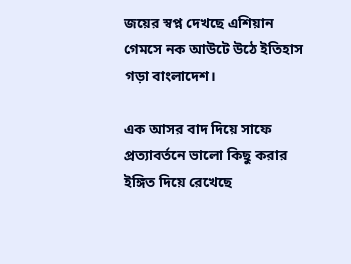জয়ের স্বপ্ন দেখছে এশিয়ান গেমসে নক আউটে উঠে ইতিহাস গড়া বাংলাদেশ।

এক আসর বাদ দিয়ে সাফে প্রত্যাবর্তনে ভালো কিছু করার ইঙ্গিত দিয়ে রেখেছে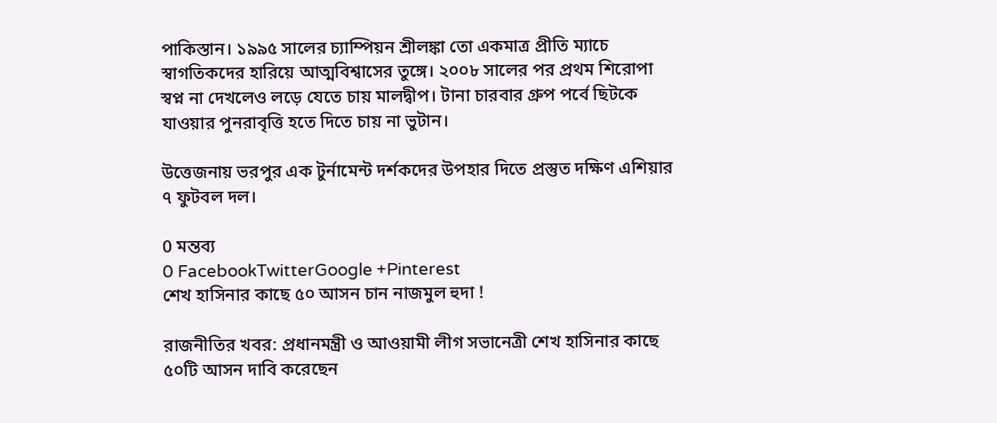পাকিস্তান। ১৯৯৫ সালের চ্যাম্পিয়ন শ্রীলঙ্কা তো একমাত্র প্রীতি ম্যাচে স্বাগতিকদের হারিয়ে আত্মবিশ্বাসের তুঙ্গে। ২০০৮ সালের পর প্রথম শিরোপা স্বপ্ন না দেখলেও লড়ে যেতে চায় মালদ্বীপ। টানা চারবার গ্রুপ পর্বে ছিটকে যাওয়ার পুনরাবৃত্তি হতে দিতে চায় না ভুটান।

উত্তেজনায় ভরপুর এক টুর্নামেন্ট দর্শকদের উপহার দিতে প্রস্তুত দক্ষিণ এশিয়ার ৭ ফুটবল দল।

0 মন্তব্য
0 FacebookTwitterGoogle +Pinterest
শেখ হাসিনার কাছে ৫০ আসন চান নাজমুল হুদা !

রাজনীতির খবর: প্রধানমন্ত্রী ও আওয়ামী লীগ সভানেত্রী শেখ হাসিনার কাছে ৫০টি আসন দাবি করেছেন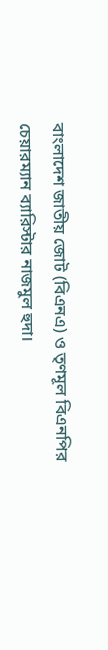বাংলাদেশ জাতীয় জোট (বিএনএ) ও তৃণমূল বিএনপির চেয়ারম্যান ব্যারিস্টার নাজমুল হুদা।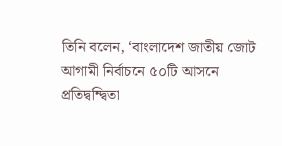তিনি বলেন, ‘বাংলাদেশ জাতীয় জোট আগামী নির্বাচনে ৫০টি আসনে প্রতিদ্বন্দ্বিতা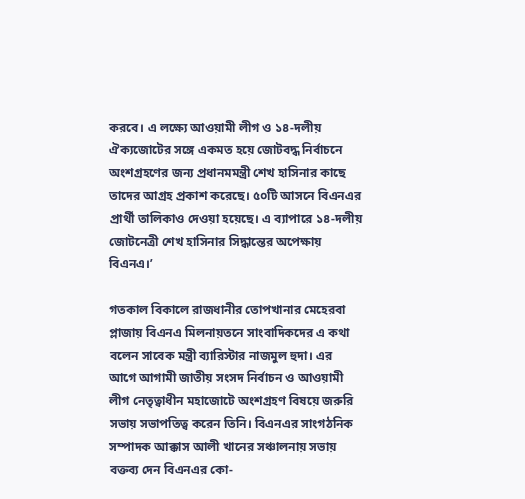করবে। এ লক্ষ্যে আওয়ামী লীগ ও ১৪-দলীয় ঐক্যজোটের সঙ্গে একমত হয়ে জোটবদ্ধ নির্বাচনে অংশগ্রহণের জন্য প্রধানমমন্ত্রী শেখ হাসিনার কাছে তাদের আগ্রহ প্রকাশ করেছে। ৫০টি আসনে বিএনএর প্রার্থী তালিকাও দেওয়া হয়েছে। এ ব্যাপারে ১৪-দলীয় জোটনেত্রী শেখ হাসিনার সিদ্ধান্তের অপেক্ষায় বিএনএ।’

গতকাল বিকালে রাজধানীর তোপখানার মেহেরবা প্লাজায় বিএনএ মিলনায়তনে সাংবাদিকদের এ কথা বলেন সাবেক মন্ত্রী ব্যারিস্টার নাজমুল হুদা। এর আগে আগামী জাতীয় সংসদ নির্বাচন ও আওয়ামী লীগ নেতৃত্বাধীন মহাজোটে অংশগ্রহণ বিষয়ে জরুরি সভায় সভাপতিত্ব করেন তিনি। বিএনএর সাংগঠনিক সম্পাদক আক্কাস আলী খানের সঞ্চালনায় সভায় বক্তব্য দেন বিএনএর কো-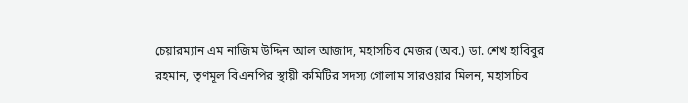চেয়ারম্যান এম নাজিম উদ্দিন আল আজাদ, মহাসচিব মেজর (অব.) ডা. শেখ হাবিবুর রহমান, তৃণমূল বিএনপির স্থায়ী কমিটির সদস্য গোলাম সারওয়ার মিলন, মহাসচিব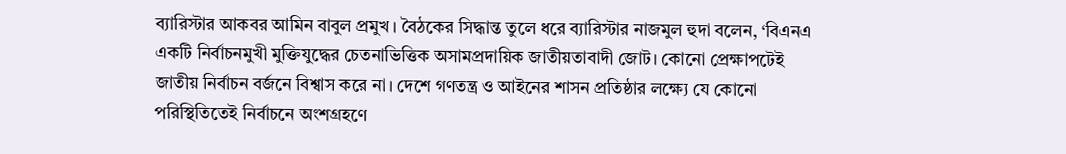ব্যারিস্টার আকবর আমিন বাবুল প্রমুখ। বৈঠকের সিদ্ধান্ত তুলে ধরে ব্যারিস্টার নাজমুল হুদা বলেন, ‘বিএনএ একটি নির্বাচনমুখী মুক্তিযুদ্ধের চেতনাভিত্তিক অসামপ্রদায়িক জাতীয়তাবাদী জোট। কোনো প্রেক্ষাপটেই জাতীয় নির্বাচন বর্জনে বিশ্বাস করে না। দেশে গণতন্ত্র ও আইনের শাসন প্রতিষ্ঠার লক্ষ্যে যে কোনো পরিস্থিতিতেই নির্বাচনে অংশগ্রহণে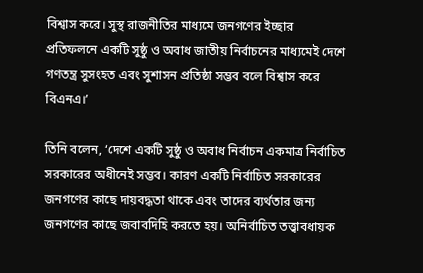বিশ্বাস করে। সুস্থ রাজনীতির মাধ্যমে জনগণের ইচ্ছার প্রতিফলনে একটি সুষ্ঠু ও অবাধ জাতীয় নির্বাচনের মাধ্যমেই দেশে গণতন্ত্র সুসংহত এবং সুশাসন প্রতিষ্ঠা সম্ভব বলে বিশ্বাস করে বিএনএ।’

তিনি বলেন, ‘দেশে একটি সুষ্ঠু ও অবাধ নির্বাচন একমাত্র নির্বাচিত সরকারের অধীনেই সম্ভব। কারণ একটি নির্বাচিত সরকারের জনগণের কাছে দায়বদ্ধতা থাকে এবং তাদের ব্যর্থতার জন্য জনগণের কাছে জবাবদিহি করতে হয়। অনির্বাচিত তত্ত্বাবধায়ক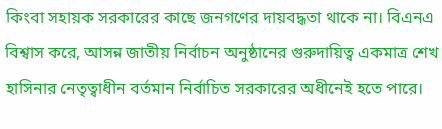কিংবা সহায়ক সরকারের কাছে জনগণের দায়বদ্ধতা থাকে না। বিএনএ বিশ্বাস করে, আসন্ন জাতীয় নির্বাচন অনুষ্ঠানের গুরুদায়িত্ব একমাত্র শেখ হাসিনার নেতৃত্বাধীন বর্তমান নির্বাচিত সরকারের অধীনেই হতে পারে।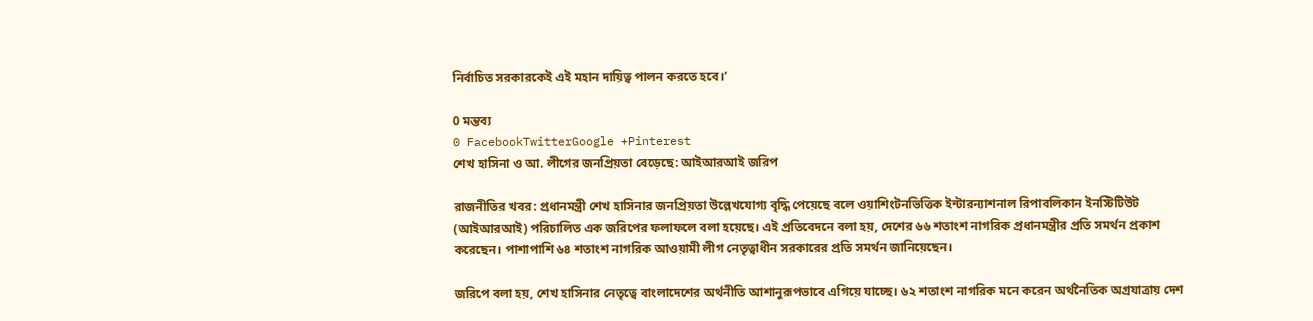নির্বাচিত সরকারকেই এই মহান দায়িত্ব পালন করতে হবে।’

0 মন্তব্য
0 FacebookTwitterGoogle +Pinterest
শেখ হাসিনা ও আ. লীগের জনপ্রিয়তা বেড়েছে: আইআরআই জরিপ

রাজনীতির খবর: প্রধানমন্ত্রী শেখ হাসিনার জনপ্রিয়তা উল্লেখযোগ্য বৃদ্ধি পেয়েছে বলে ওয়াশিংটনভিত্তিক ইন্টারন্যাশনাল রিপাবলিকান ইনস্টিটিউট (আইআরআই) পরিচালিত এক জরিপের ফলাফলে বলা হয়েছে। এই প্রতিবেদনে বলা হয়, দেশের ৬৬ শতাংশ নাগরিক প্রধানমন্ত্রীর প্রতি সমর্থন প্রকাশ করেছেন। পাশাপাশি ৬৪ শতাংশ নাগরিক আওয়ামী লীগ নেতৃত্বাধীন সরকারের প্রতি সমর্থন জানিয়েছেন।

জরিপে বলা হয়, শেখ হাসিনার নেতৃত্বে বাংলাদেশের অর্থনীতি আশানুরূপভাবে এগিয়ে যাচ্ছে। ৬২ শতাংশ নাগরিক মনে করেন অর্থনৈতিক অগ্রযাত্রায় দেশ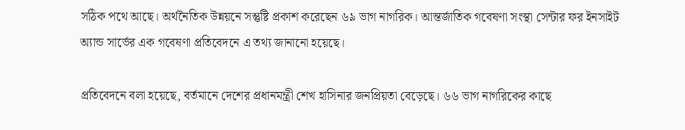সঠিক পথে আছে। অর্থনৈতিক উন্নয়নে সন্তুষ্টি প্রকাশ করেছেন ৬৯ ভাগ নাগরিক। আন্তর্জাতিক গবেষণা সংস্থা সেন্টার ফর ইনসাইট অ্যান্ড সার্ভের এক গবেষণা প্রতিবেদনে এ তথ্য জানানো হয়েছে।

প্রতিবেদনে বলা হয়েছে, বর্তমানে দেশের প্রধানমন্ত্রী শেখ হাসিনার জনপ্রিয়তা বেড়েছে। ৬৬ ভাগ নাগরিকের কাছে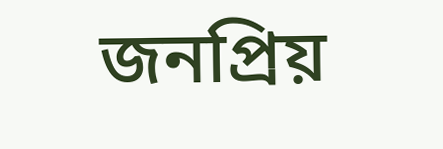জনপ্রিয়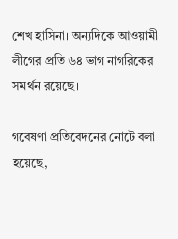শেখ হাসিনা। অন্যদিকে আওয়ামী লীগের প্রতি ৬৪ ভাগ নাগরিকের সমর্থন রয়েছে।

গবেষণা প্রতিবেদনের নোটে বলা হয়েছে,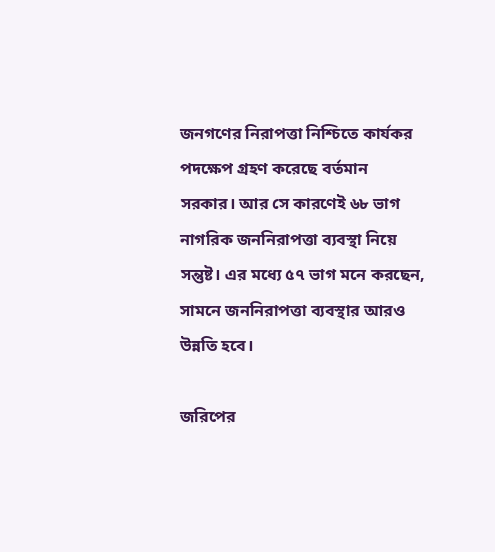জনগণের নিরাপত্তা নিশ্চিতে কার্যকর পদক্ষেপ গ্রহণ করেছে বর্তমান সরকার। আর সে কারণেই ৬৮ ভাগ নাগরিক জননিরাপত্তা ব্যবস্থা নিয়ে সন্তুষ্ট। এর মধ্যে ৫৭ ভাগ মনে করছেন, সামনে জননিরাপত্তা ব্যবস্থার আরও উন্নতি হবে।

জরিপের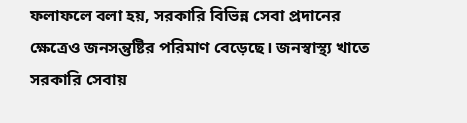ফলাফলে বলা হয়, সরকারি বিভিন্ন সেবা প্রদানের ক্ষেত্রেও জনসন্তুষ্টির পরিমাণ বেড়েছে। জনস্বাস্থ্য খাতে সরকারি সেবায়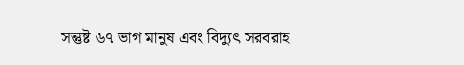সন্তুষ্ট ৬৭ ভাগ মানুষ এবং বিদ্যুৎ সরবরাহ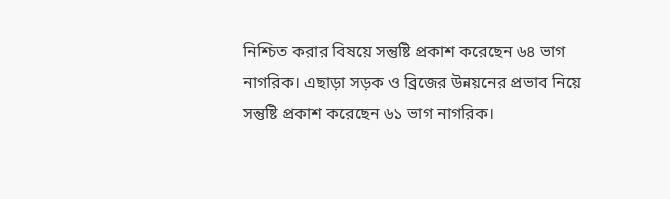নিশ্চিত করার বিষয়ে সন্তুষ্টি প্রকাশ করেছেন ৬৪ ভাগ নাগরিক। এছাড়া সড়ক ও ব্রিজের উন্নয়নের প্রভাব নিয়ে সন্তুষ্টি প্রকাশ করেছেন ৬১ ভাগ নাগরিক।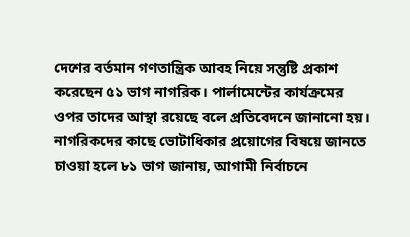দেশের বর্তমান গণতান্ত্রিক আবহ নিয়ে সন্তুষ্টি প্রকাশ করেছেন ৫১ ভাগ নাগরিক। পার্লামেন্টের কার্যক্রমের ওপর তাদের আস্থা রয়েছে বলে প্রতিবেদনে জানানো হয়। নাগরিকদের কাছে ভোটাধিকার প্রয়োগের বিষয়ে জানতে চাওয়া হলে ৮১ ভাগ জানায়, আগামী নির্বাচনে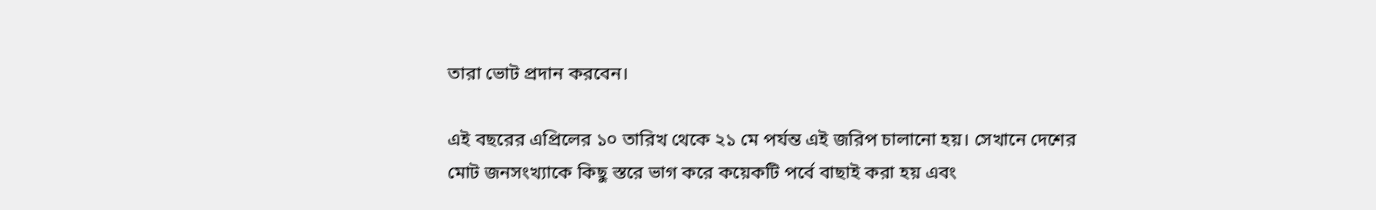তারা ভোট প্রদান করবেন।

এই বছরের এপ্রিলের ১০ তারিখ থেকে ২১ মে পর্যন্ত এই জরিপ চালানো হয়। সেখানে দেশের মোট জনসংখ্যাকে কিছু স্তরে ভাগ করে কয়েকটি পর্বে বাছাই করা হয় এবং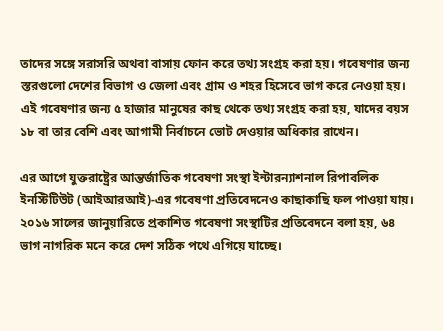তাদের সঙ্গে সরাসরি অথবা বাসায় ফোন করে তথ্য সংগ্রহ করা হয়। গবেষণার জন্য স্তরগুলো দেশের বিভাগ ও জেলা এবং গ্রাম ও শহর হিসেবে ভাগ করে নেওয়া হয়। এই গবেষণার জন্য ৫ হাজার মানুষের কাছ থেকে তথ্য সংগ্রহ করা হয়, যাদের বয়স ১৮ বা তার বেশি এবং আগামী নির্বাচনে ভোট দেওয়ার অধিকার রাখেন।

এর আগে যুক্তরাষ্ট্রের আন্তর্জাতিক গবেষণা সংস্থা ইন্টারন্যাশনাল রিপাবলিক ইনস্টিটিউট (আইআরআই)-এর গবেষণা প্রতিবেদনেও কাছাকাছি ফল পাওয়া যায়। ২০১৬ সালের জানুয়ারিতে প্রকাশিত গবেষণা সংস্থাটির প্রতিবেদনে বলা হয়, ৬৪ ভাগ নাগরিক মনে করে দেশ সঠিক পথে এগিয়ে যাচ্ছে।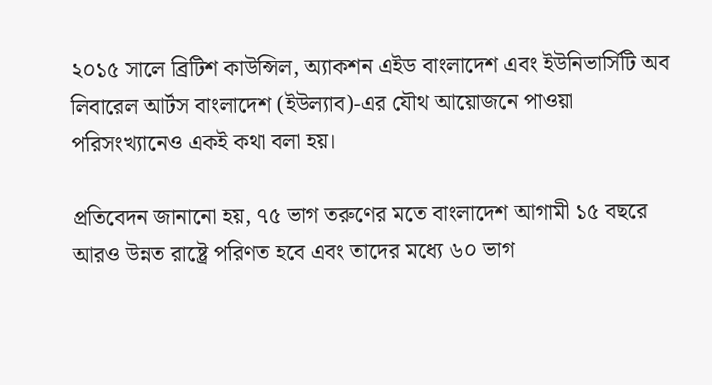২০১৫ সালে ব্রিটিশ কাউন্সিল, অ্যাকশন এইড বাংলাদেশ এবং ইউনিভার্সিটি অব লিবারেল আর্টস বাংলাদেশ (ইউল্যাব)-এর যৌথ আয়োজনে পাওয়া পরিসংখ্যানেও একই কথা বলা হয়।

প্রতিবেদন জানানো হয়, ৭৫ ভাগ তরুণের মতে বাংলাদেশ আগামী ১৫ বছরে আরও উন্নত রাষ্ট্রে পরিণত হবে এবং তাদের মধ্যে ৬০ ভাগ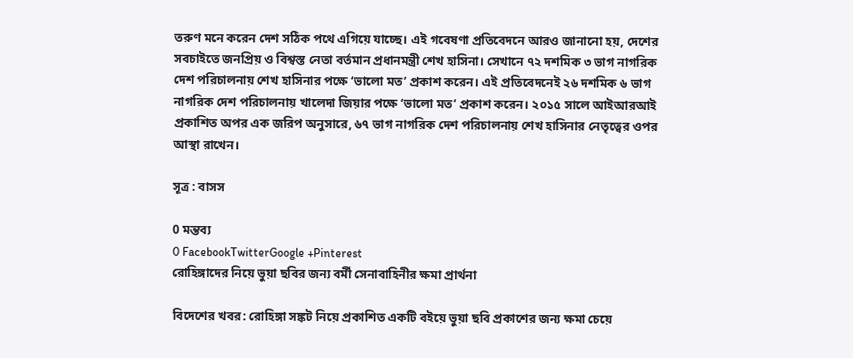তরুণ মনে করেন দেশ সঠিক পথে এগিয়ে যাচ্ছে। এই গবেষণা প্রতিবেদনে আরও জানানো হয়, দেশের সবচাইতে জনপ্রিয় ও বিশ্বস্ত নেতা বর্তমান প্রধানমন্ত্রী শেখ হাসিনা। সেখানে ৭২ দশমিক ৩ ভাগ নাগরিক দেশ পরিচালনায় শেখ হাসিনার পক্ষে ‘ভালো মত’ প্রকাশ করেন। এই প্রতিবেদনেই ২৬ দশমিক ৬ ভাগ নাগরিক দেশ পরিচালনায় খালেদা জিয়ার পক্ষে ‘ভালো মত’ প্রকাশ করেন। ২০১৫ সালে আইআরআই প্রকাশিত অপর এক জরিপ অনুসারে, ৬৭ ভাগ নাগরিক দেশ পরিচালনায় শেখ হাসিনার নেতৃত্বের ওপর আস্থা রাখেন।

সূত্র : বাসস

0 মন্তব্য
0 FacebookTwitterGoogle +Pinterest
রোহিঙ্গাদের নিয়ে ভুয়া ছবির জন্য বর্মী সেনাবাহিনীর ক্ষমা প্রার্থনা

বিদেশের খবর: রোহিঙ্গা সঙ্কট নিয়ে প্রকাশিত একটি বইয়ে ভুয়া ছবি প্রকাশের জন্য ক্ষমা চেয়ে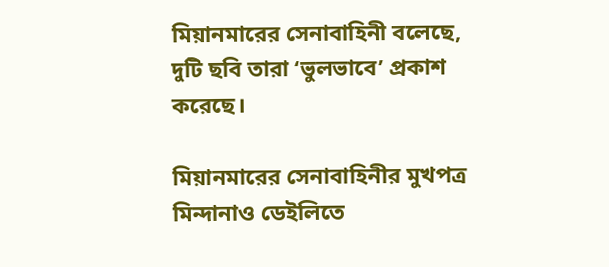মিয়ানমারের সেনাবাহিনী বলেছে, দুটি ছবি তারা ‘ভুলভাবে’ প্রকাশ করেছে।

মিয়ানমারের সেনাবাহিনীর মুখপত্র মিন্দানাও ডেইলিতে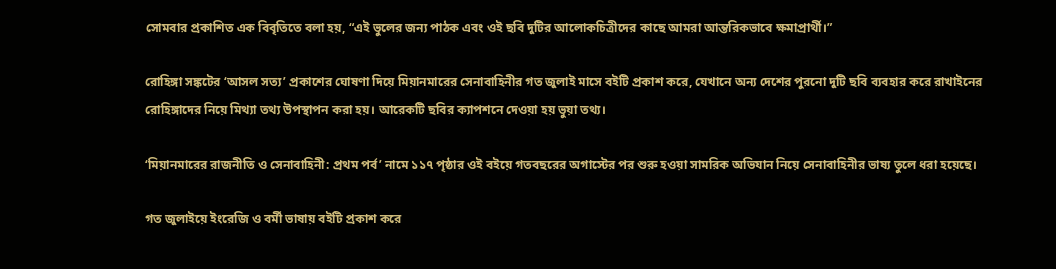সোমবার প্রকাশিত এক বিবৃতিতে বলা হয়, “এই ভুলের জন্য পাঠক এবং ওই ছবি দুটির আলোকচিত্রীদের কাছে আমরা আন্তরিকভাবে ক্ষমাপ্রার্থী।”

রোহিঙ্গা সঙ্কটের ‘আসল সত্য’ প্রকাশের ঘোষণা দিয়ে মিয়ানমারের সেনাবাহিনীর গত জুলাই মাসে বইটি প্রকাশ করে, যেখানে অন্য দেশের পুরনো দুটি ছবি ব্যবহার করে রাখাইনের রোহিঙ্গাদের নিয়ে মিথ্যা তথ্য উপস্থাপন করা হয়। আরেকটি ছবির ক্যাপশনে দেওয়া হয় ভুয়া তথ্য।

‘মিয়ানমারের রাজনীতি ও সেনাবাহিনী: প্রথম পর্ব’ নামে ১১৭ পৃষ্ঠার ওই বইয়ে গতবছরের অগাস্টের পর শুরু হওয়া সামরিক অভিযান নিয়ে সেনাবাহিনীর ভাষ্য তুলে ধরা হয়েছে।

গত জুলাইয়ে ইংরেজি ও বর্মী ভাষায় বইটি প্রকাশ করে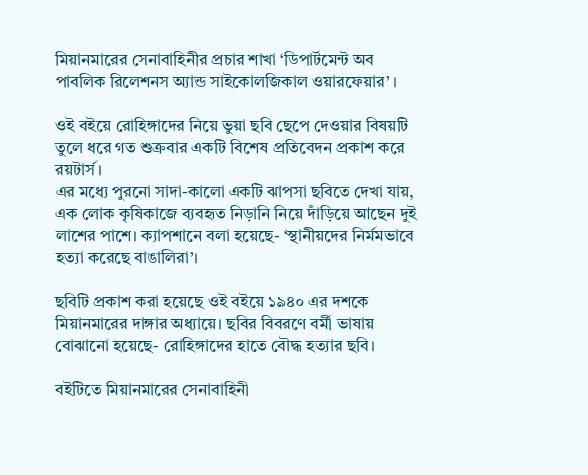মিয়ানমারের সেনাবাহিনীর প্রচার শাখা ‘ডিপার্টমেন্ট অব পাবলিক রিলেশনস অ্যান্ড সাইকোলজিকাল ওয়ারফেয়ার’ ।

ওই বইয়ে রোহিঙ্গাদের নিয়ে ভুয়া ছবি ছেপে দেওয়ার বিষয়টি তুলে ধরে গত শুক্রবার একটি বিশেষ প্রতিবেদন প্রকাশ করে রয়টার্স।
এর মধ্যে পুরনো সাদা-কালো একটি ঝাপসা ছবিতে দেখা যায়, এক লোক কৃষিকাজে ব্যবহৃত নিড়ানি নিয়ে দাঁড়িয়ে আছেন দুই লাশের পাশে। ক্যাপশানে বলা হয়েছে- ‘স্থানীয়দের নির্মমভাবে হত্যা করেছে বাঙালিরা’।

ছবিটি প্রকাশ করা হয়েছে ওই বইয়ে ১৯৪০ এর দশকে মিয়ানমারের দাঙ্গার অধ্যায়ে। ছবির বিবরণে বর্মী ভাষায় বোঝানো হয়েছে- রোহিঙ্গাদের হাতে বৌদ্ধ হত্যার ছবি।

বইটিতে মিয়ানমারের সেনাবাহিনী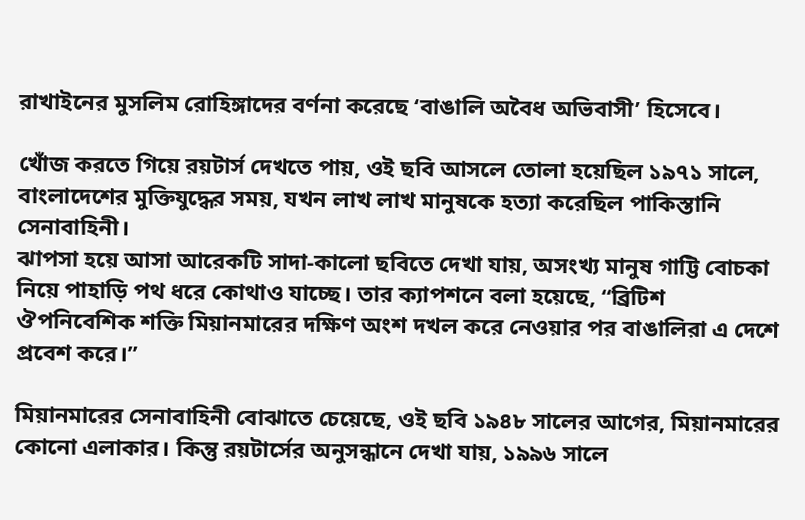রাখাইনের মুসলিম রোহিঙ্গাদের বর্ণনা করেছে ‘বাঙালি অবৈধ অভিবাসী’ হিসেবে।

খোঁজ করতে গিয়ে রয়টার্স দেখতে পায়, ওই ছবি আসলে তোলা হয়েছিল ১৯৭১ সালে, বাংলাদেশের মুক্তিযুদ্ধের সময়, যখন লাখ লাখ মানুষকে হত্যা করেছিল পাকিস্তানি সেনাবাহিনী।
ঝাপসা হয়ে আসা আরেকটি সাদা-কালো ছবিতে দেখা যায়, অসংখ্য মানুষ গাট্টি বোচকা নিয়ে পাহাড়ি পথ ধরে কোথাও যাচ্ছে। তার ক্যাপশনে বলা হয়েছে, “ব্রিটিশ ঔপনিবেশিক শক্তি মিয়ানমারের দক্ষিণ অংশ দখল করে নেওয়ার পর বাঙালিরা এ দেশে প্রবেশ করে।”

মিয়ানমারের সেনাবাহিনী বোঝাতে চেয়েছে, ওই ছবি ১৯৪৮ সালের আগের, মিয়ানমারের কোনো এলাকার। কিন্তু রয়টার্সের অনুসন্ধানে দেখা যায়, ১৯৯৬ সালে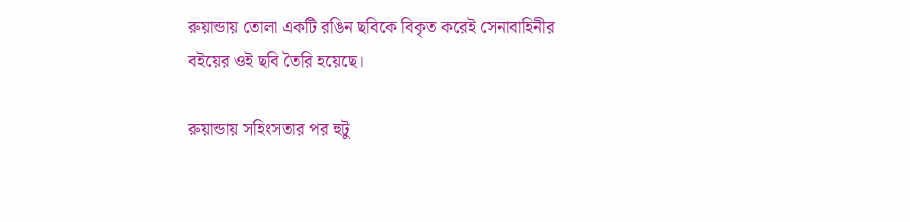রুয়ান্ডায় তোলা একটি রঙিন ছবিকে বিকৃত করেই সেনাবাহিনীর বইয়ের ওই ছবি তৈরি হয়েছে।

রুয়ান্ডায় সহিংসতার পর হুটু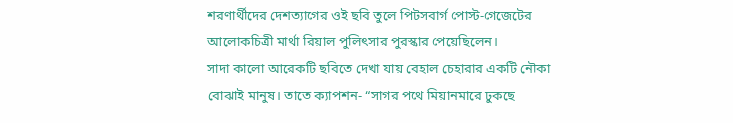শরণার্থীদের দেশত্যাগের ওই ছবি তুলে পিটসবার্গ পোস্ট-গেজেটের আলোকচিত্রী মার্থা রিয়াল পুলিৎসার পুরস্কার পেয়েছিলেন।
সাদা কালো আরেকটি ছবিতে দেখা যায় বেহাল চেহারার একটি নৌকা বোঝাই মানুষ। তাতে ক্যাপশন- “সাগর পথে মিয়ানমারে ঢুকছে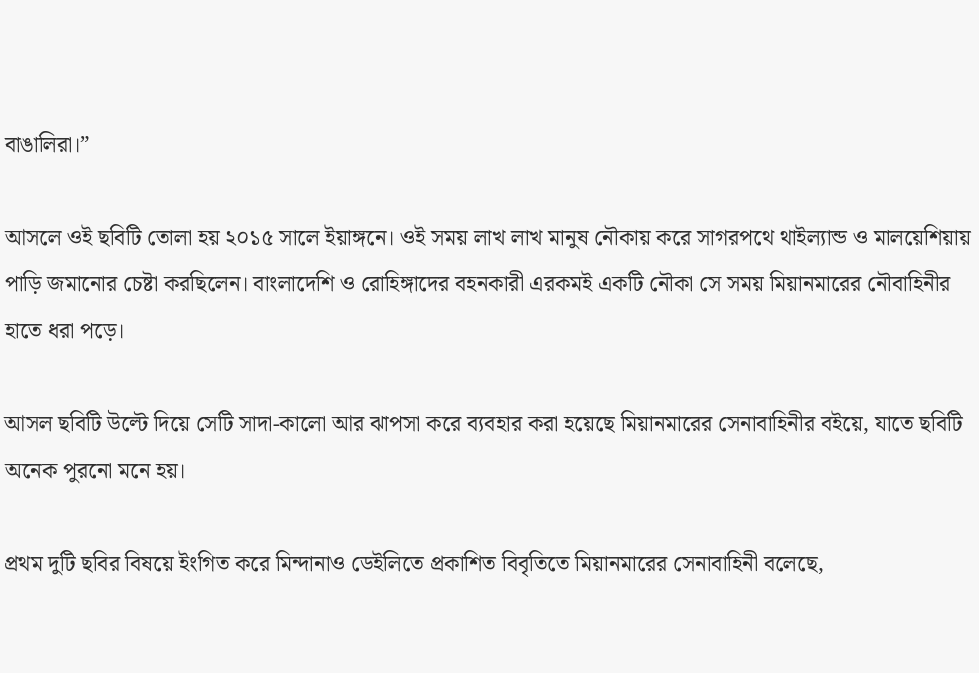বাঙালিরা।”

আসলে ওই ছবিটি তোলা হয় ২০১৫ সালে ইয়াঙ্গনে। ওই সময় লাখ লাখ মানুষ নৌকায় করে সাগরপথে থাইল্যান্ড ও মালয়েশিয়ায় পাড়ি জমানোর চেষ্টা করছিলেন। বাংলাদেশি ও রোহিঙ্গাদের বহনকারী এরকমই একটি নৌকা সে সময় মিয়ানমারের নৌবাহিনীর হাতে ধরা পড়ে।

আসল ছবিটি উল্টে দিয়ে সেটি সাদা-কালো আর ঝাপসা করে ব্যবহার করা হয়েছে মিয়ানমারের সেনাবাহিনীর বইয়ে, যাতে ছবিটি অনেক পুরনো মনে হয়।

প্রথম দুটি ছবির বিষয়ে ইংগিত করে মিন্দানাও ডেইলিতে প্রকাশিত বিবৃতিতে মিয়ানমারের সেনাবাহিনী বলেছে,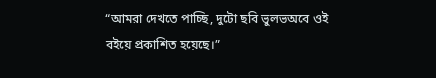“আমরা দেখতে পাচ্ছি, দুটো ছবি ভুলভঅবে ওই বইয়ে প্রকাশিত হয়েছে।”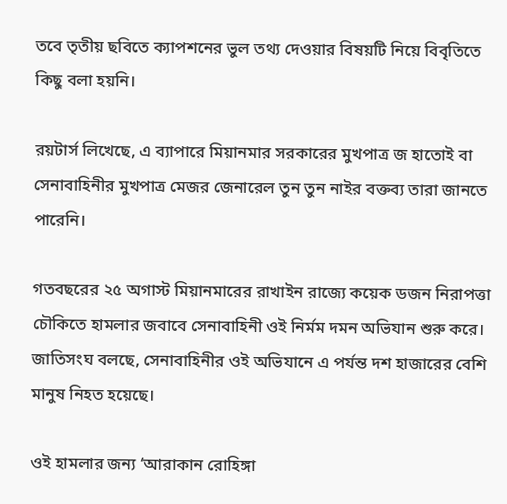তবে তৃতীয় ছবিতে ক্যাপশনের ভুল তথ্য দেওয়ার বিষয়টি নিয়ে বিবৃতিতে কিছু বলা হয়নি।

রয়টার্স লিখেছে, এ ব্যাপারে মিয়ানমার সরকারের মুখপাত্র জ হাতোই বা সেনাবাহিনীর মুখপাত্র মেজর জেনারেল তুন তুন নাইর বক্তব্য তারা জানতে পারেনি।

গতবছরের ২৫ অগাস্ট মিয়ানমারের রাখাইন রাজ্যে কয়েক ডজন নিরাপত্তা চৌকিতে হামলার জবাবে সেনাবাহিনী ওই নির্মম দমন অভিযান শুরু করে। জাতিসংঘ বলছে, সেনাবাহিনীর ওই অভিযানে এ পর্যন্ত দশ হাজারের বেশি মানুষ নিহত হয়েছে।

ওই হামলার জন্য ‘আরাকান রোহিঙ্গা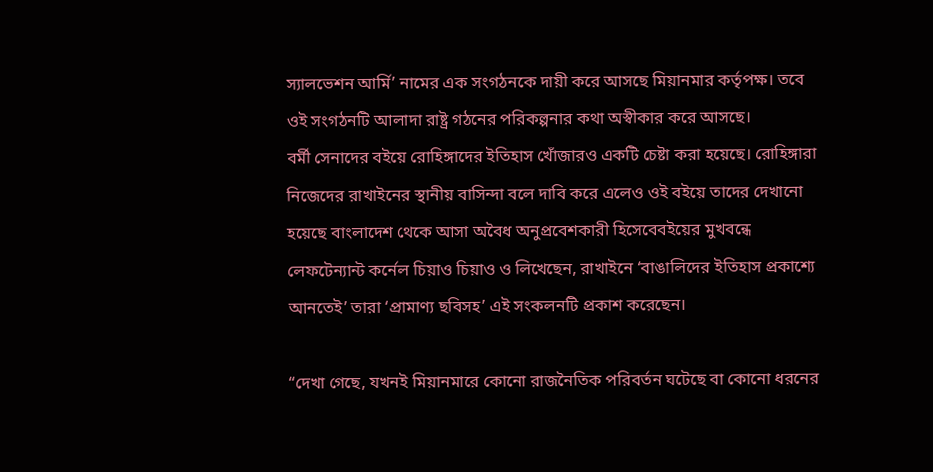স্যালভেশন আর্মি’ নামের এক সংগঠনকে দায়ী করে আসছে মিয়ানমার কর্তৃপক্ষ। তবে ওই সংগঠনটি আলাদা রাষ্ট্র গঠনের পরিকল্পনার কথা অস্বীকার করে আসছে।
বর্মী সেনাদের বইয়ে রোহিঙ্গাদের ইতিহাস খোঁজারও একটি চেষ্টা করা হয়েছে। রোহিঙ্গারা নিজেদের রাখাইনের স্থানীয় বাসিন্দা বলে দাবি করে এলেও ওই বইয়ে তাদের দেখানো হয়েছে বাংলাদেশ থেকে আসা অবৈধ অনুপ্রবেশকারী হিসেবেবইয়ের মুখবন্ধে লেফটেন্যান্ট কর্নেল চিয়াও চিয়াও ও লিখেছেন, রাখাইনে ‘বাঙালিদের ইতিহাস প্রকাশ্যে আনতেই’ তারা ‘প্রামাণ্য ছবিসহ’ এই সংকলনটি প্রকাশ করেছেন।

“দেখা গেছে, যখনই মিয়ানমারে কোনো রাজনৈতিক পরিবর্তন ঘটেছে বা কোনো ধরনের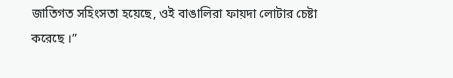জাতিগত সহিংসতা হয়েছে, ওই বাঙালিরা ফায়দা লোটার চেষ্টা করেছে ।”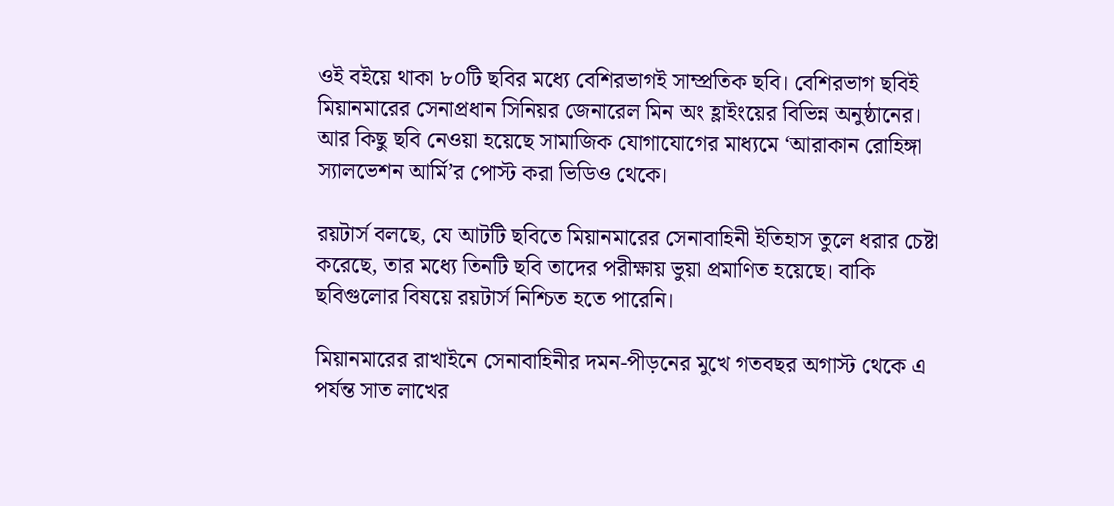ওই বইয়ে থাকা ৮০টি ছবির মধ্যে বেশিরভাগই সাম্প্রতিক ছবি। বেশিরভাগ ছবিই মিয়ানমারের সেনাপ্রধান সিনিয়র জেনারেল মিন অং হ্লাইংয়ের বিভিন্ন অনুষ্ঠানের। আর কিছু ছবি নেওয়া হয়েছে সামাজিক যোগাযোগের মাধ্যমে ‘আরাকান রোহিঙ্গা স্যালভেশন আর্মি’র পোস্ট করা ভিডিও থেকে।

রয়টার্স বলছে, যে আটটি ছবিতে মিয়ানমারের সেনাবাহিনী ইতিহাস তুলে ধরার চেষ্টা করেছে, তার মধ্যে তিনটি ছবি তাদের পরীক্ষায় ভুয়া প্রমাণিত হয়েছে। বাকি ছবিগুলোর বিষয়ে রয়টার্স নিশ্চিত হতে পারেনি।

মিয়ানমারের রাখাইনে সেনাবাহিনীর দমন-পীড়নের মুখে গতবছর অগাস্ট থেকে এ পর্যন্ত সাত লাখের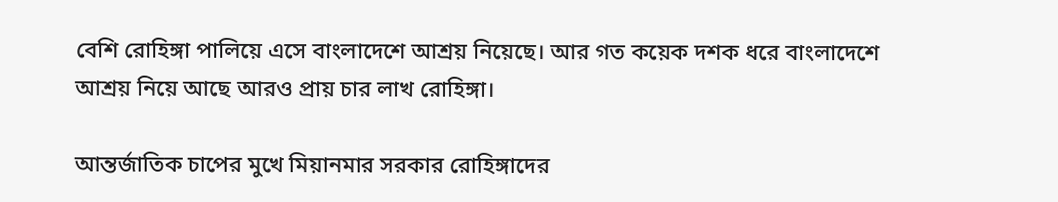বেশি রোহিঙ্গা পালিয়ে এসে বাংলাদেশে আশ্রয় নিয়েছে। আর গত কয়েক দশক ধরে বাংলাদেশে আশ্রয় নিয়ে আছে আরও প্রায় চার লাখ রোহিঙ্গা।

আন্তর্জাতিক চাপের মুখে মিয়ানমার সরকার রোহিঙ্গাদের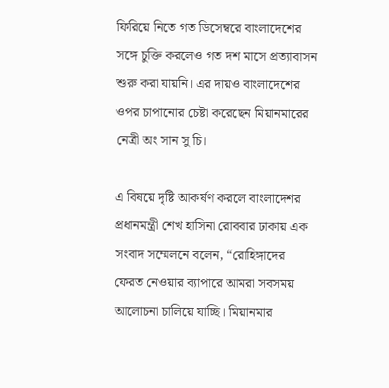ফিরিয়ে নিতে গত ডিসেম্বরে বাংলাদেশের সঙ্গে চুক্তি করলেও গত দশ মাসে প্রত্যাবাসন শুরু করা যায়নি। এর দায়ও বাংলাদেশের ওপর চাপানোর চেষ্টা করেছেন মিয়ানমারের নেত্রী অং সান সু চি।

এ বিষয়ে দৃষ্টি আকর্ষণ করলে বাংলাদেশর প্রধানমন্ত্রী শেখ হাসিনা রোববার ঢাকায় এক সংবাদ সম্মেলনে বলেন, “রোহিঙ্গাদের ফেরত নেওয়ার ব্যাপারে আমরা সবসময় আলোচনা চালিয়ে যাচ্ছি। মিয়ানমার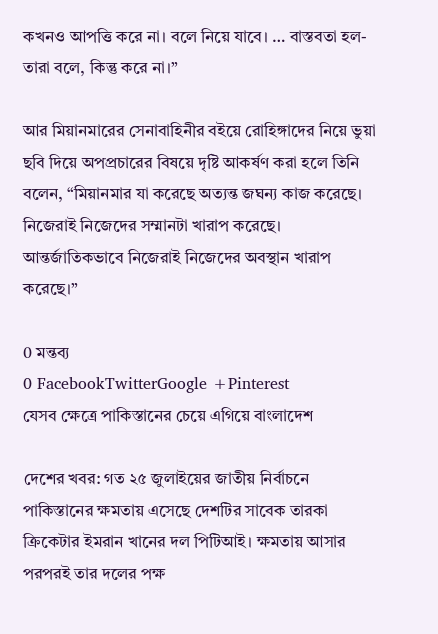কখনও আপত্তি করে না। বলে নিয়ে যাবে। … বাস্তবতা হল- তারা বলে, কিন্তু করে না।”

আর মিয়ানমারের সেনাবাহিনীর বইয়ে রোহিঙ্গাদের নিয়ে ভুয়া ছবি দিয়ে অপপ্রচারের বিষয়ে দৃষ্টি আকর্ষণ করা হলে তিনি বলেন, “মিয়ানমার যা করেছে অত্যন্ত জঘন্য কাজ করেছে। নিজেরাই নিজেদের সম্মানটা খারাপ করেছে। আন্তর্জাতিকভাবে নিজেরাই নিজেদের অবস্থান খারাপ করেছে।”

0 মন্তব্য
0 FacebookTwitterGoogle +Pinterest
যেসব ক্ষেত্রে পাকিস্তানের চেয়ে এগিয়ে বাংলাদেশ

দেশের খবর: গত ২৫ জুলাইয়ের জাতীয় নির্বাচনে পাকিস্তানের ক্ষমতায় এসেছে দেশটির সাবেক তারকা ক্রিকেটার ইমরান খানের দল পিটিআই। ক্ষমতায় আসার পরপরই তার দলের পক্ষ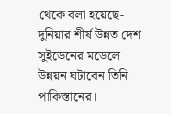থেকে বলা হয়েছে- দুনিয়ার শীর্ষ উন্নত দেশ সুইডেনের মডেলে উন্নয়ন ঘটাবেন তিনি পাকিস্তানের।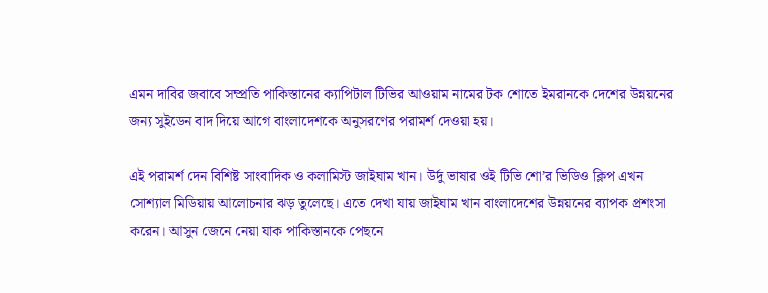এমন দাবির জবাবে সম্প্রতি পাকিস্তানের ক্যাপিটাল টিভির আওয়াম নামের টক শোতে ইমরানকে দেশের উন্নয়নের জন্য সুইডেন বাদ দিয়ে আগে বাংলাদেশকে অনুসরণের পরামর্শ দেওয়া হয়।

এই পরামর্শ দেন বিশিষ্ট সাংবাদিক ও কলামিস্ট জাইঘাম খান। উর্দু ভাষার ওই টিভি শো’র ভিডিও ক্লিপ এখন সোশ্যাল মিডিয়ায় আলোচনার ঝড় তুলেছে। এতে দেখা যায় জাইঘাম খান বাংলাদেশের উন্নয়নের ব্যাপক প্রশংসা করেন। আসুন জেনে নেয়া যাক পাকিস্তানকে পেছনে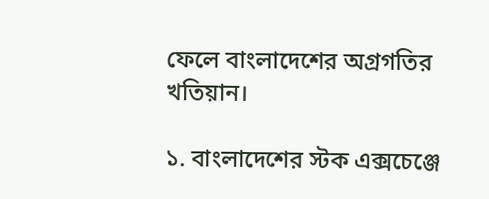ফেলে বাংলাদেশের অগ্রগতির খতিয়ান।

১. বাংলাদেশের স্টক এক্সচেঞ্জে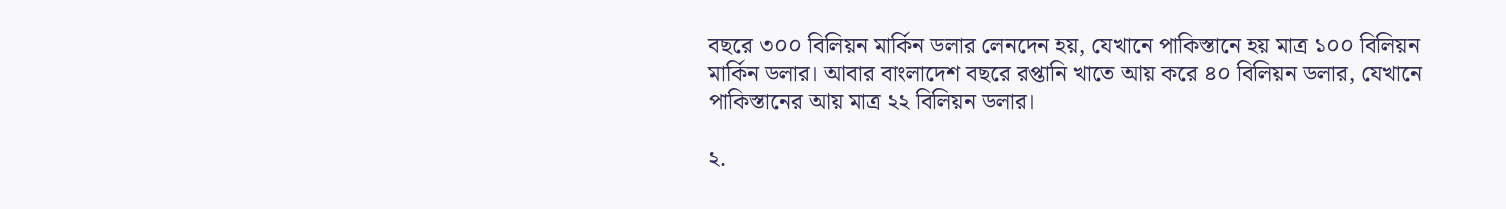বছরে ৩০০ বিলিয়ন মার্কিন ডলার লেনদেন হয়, যেখানে পাকিস্তানে হয় মাত্র ১০০ বিলিয়ন মার্কিন ডলার। আবার বাংলাদেশ বছরে রপ্তানি খাতে আয় করে ৪০ বিলিয়ন ডলার, যেখানে পাকিস্তানের আয় মাত্র ২২ বিলিয়ন ডলার।

২.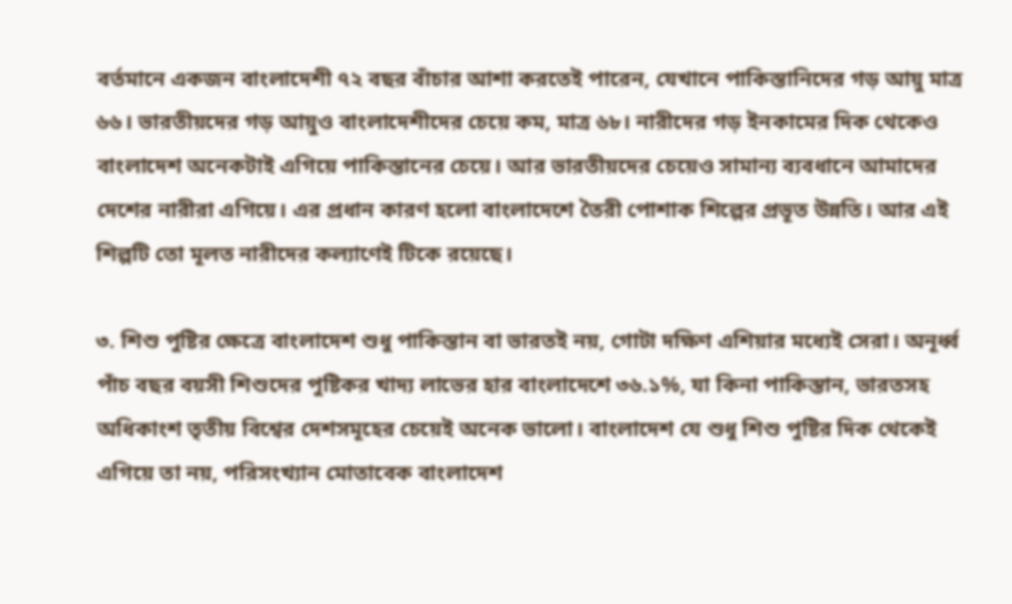বর্তমানে একজন বাংলাদেশী ৭২ বছর বাঁচার আশা করতেই পারেন, যেখানে পাকিস্তানিদের গড় আয়ু মাত্র ৬৬। ভারতীয়দের গড় আয়ুও বাংলাদেশীদের চেয়ে কম, মাত্র ৬৮। নারীদের গড় ইনকামের দিক থেকেও বাংলাদেশ অনেকটাই এগিয়ে পাকিস্তানের চেয়ে। আর ভারতীয়দের চেয়েও সামান্য ব্যবধানে আমাদের দেশের নারীরা এগিয়ে। এর প্রধান কারণ হলো বাংলাদেশে তৈরী পোশাক শিল্পের প্রভূত উন্নতি। আর এই শিল্পটি তো মূলত নারীদের কল্যাণেই টিকে রয়েছে।

৩. শিশু পুষ্টির ক্ষেত্রে বাংলাদেশ শুধু পাকিস্তান বা ভারতই নয়, গোটা দক্ষিণ এশিয়ার মধ্যেই সেরা। অনূর্ধ্ব পাঁচ বছর বয়সী শিশুদের পুষ্টিকর খাদ্য লাভের হার বাংলাদেশে ৩৬.১%, যা কিনা পাকিস্তান, ভারতসহ অধিকাংশ তৃতীয় বিশ্বের দেশসমূহের চেয়েই অনেক ভালো। বাংলাদেশ যে শুধু শিশু পুষ্টির দিক থেকেই এগিয়ে তা নয়, পরিসংখ্যান মোতাবেক বাংলাদেশ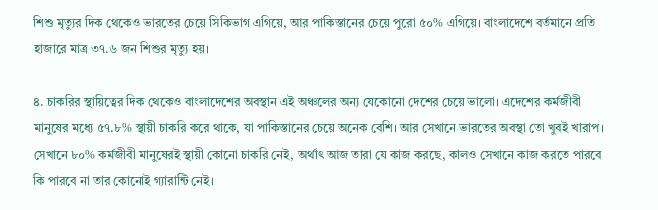শিশু মৃত্যুর দিক থেকেও ভারতের চেয়ে সিকিভাগ এগিয়ে, আর পাকিস্তানের চেয়ে পুরো ৫০% এগিয়ে। বাংলাদেশে বর্তমানে প্রতি হাজারে মাত্র ৩৭.৬ জন শিশুর মৃত্যু হয়।

৪. চাকরির স্থায়িত্বের দিক থেকেও বাংলাদেশের অবস্থান এই অঞ্চলের অন্য যেকোনো দেশের চেয়ে ভালো। এদেশের কর্মজীবী মানুষের মধ্যে ৫৭.৮% স্থায়ী চাকরি করে থাকে, যা পাকিস্তানের চেয়ে অনেক বেশি। আর সেখানে ভারতের অবস্থা তো খুবই খারাপ। সেখানে ৮০% কর্মজীবী মানুষেরই স্থায়ী কোনো চাকরি নেই, অর্থাৎ আজ তারা যে কাজ করছে, কালও সেখানে কাজ করতে পারবে কি পারবে না তার কোনোই গ্যারান্টি নেই।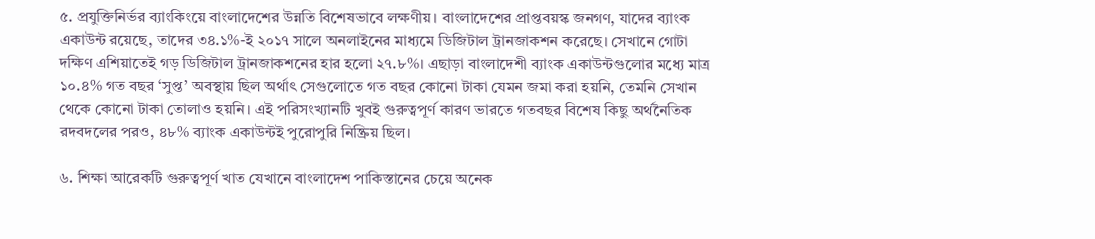৫. প্রযুক্তিনির্ভর ব্যাংকিংয়ে বাংলাদেশের উন্নতি বিশেষভাবে লক্ষণীয়। বাংলাদেশের প্রাপ্তবয়স্ক জনগণ, যাদের ব্যাংক একাউন্ট রয়েছে, তাদের ৩৪.১%-ই ২০১৭ সালে অনলাইনের মাধ্যমে ডিজিটাল ট্রানজাকশন করেছে। সেখানে গোটা দক্ষিণ এশিয়াতেই গড় ডিজিটাল ট্রানজাকশনের হার হলো ২৭.৮%। এছাড়া বাংলাদেশী ব্যাংক একাউন্টগুলোর মধ্যে মাত্র ১০.৪% গত বছর ‘সুপ্ত’ অবস্থায় ছিল অর্থাৎ সেগুলোতে গত বছর কোনো টাকা যেমন জমা করা হয়নি, তেমনি সেখান থেকে কোনো টাকা তোলাও হয়নি। এই পরিসংখ্যানটি খুবই গুরুত্বপূর্ণ কারণ ভারতে গতবছর বিশেষ কিছু অর্থনৈতিক রদবদলের পরও, ৪৮% ব্যাংক একাউন্টই পুরোপুরি নিষ্ক্রিয় ছিল।

৬. শিক্ষা আরেকটি গুরুত্বপূর্ণ খাত যেখানে বাংলাদেশ পাকিস্তানের চেয়ে অনেক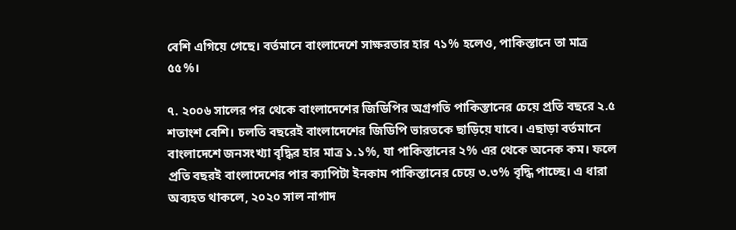বেশি এগিয়ে গেছে। বর্তমানে বাংলাদেশে সাক্ষরতার হার ৭১% হলেও, পাকিস্তানে তা মাত্র ৫৫%।

৭. ২০০৬ সালের পর থেকে বাংলাদেশের জিডিপির অগ্রগতি পাকিস্তানের চেয়ে প্রতি বছরে ২.৫ শতাংশ বেশি। চলতি বছরেই বাংলাদেশের জিডিপি ভারতকে ছাড়িয়ে যাবে। এছাড়া বর্তমানে বাংলাদেশে জনসংখ্যা বৃদ্ধির হার মাত্র ১.১%, যা পাকিস্তানের ২% এর থেকে অনেক কম। ফলে প্রতি বছরই বাংলাদেশের পার ক্যাপিটা ইনকাম পাকিস্তানের চেয়ে ৩.৩% বৃদ্ধি পাচ্ছে। এ ধারা অব্যহত থাকলে, ২০২০ সাল নাগাদ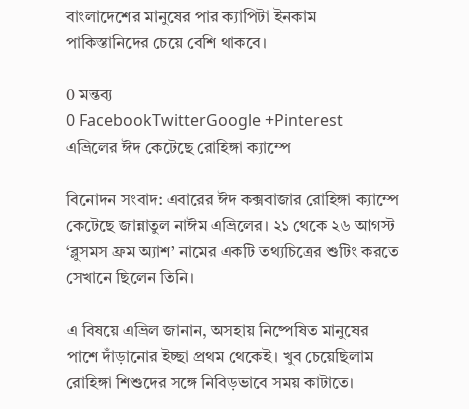বাংলাদেশের মানুষের পার ক্যাপিটা ইনকাম পাকিস্তানিদের চেয়ে বেশি থাকবে।

0 মন্তব্য
0 FacebookTwitterGoogle +Pinterest
এভ্রিলের ঈদ কেটেছে রোহিঙ্গা ক্যাম্পে

বিনোদন সংবাদ: এবারের ঈদ কক্সবাজার রোহিঙ্গা ক্যাম্পে কেটেছে জান্নাতুল নাঈম এভ্রিলের। ২১ থেকে ২৬ আগস্ট ‘ব্লুসমস ফ্রম অ্যাশ’ নামের একটি তথ্যচিত্রের শুটিং করতে সেখানে ছিলেন তিনি।

এ বিষয়ে এভ্রিল জানান, অসহায় নিষ্পেষিত মানুষের পাশে দাঁড়ানোর ইচ্ছা প্রথম থেকেই। খুব চেয়েছিলাম রোহিঙ্গা শিশুদের সঙ্গে নিবিড়ভাবে সময় কাটাতে।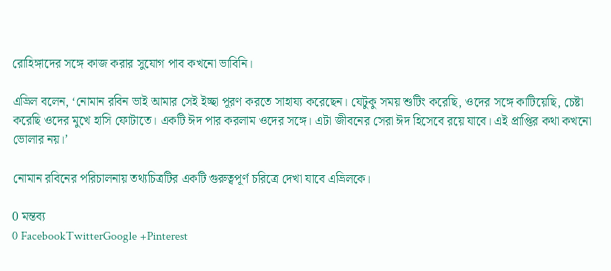রোহিঙ্গাদের সঙ্গে কাজ করার সুযোগ পাব কখনো ভাবিনি।

এভ্রিল বলেন, ‘নোমান রবিন ভাই আমার সেই ইচ্ছা পূরণ করতে সাহায্য করেছেন। যেটুকু সময় শুটিং করেছি, ওদের সঙ্গে কাটিয়েছি, চেষ্টা করেছি ওদের মুখে হাসি ফোটাতে। একটি ঈদ পার করলাম ওদের সঙ্গে। এটা জীবনের সেরা ঈদ হিসেবে রয়ে যাবে। এই প্রাপ্তির কথা কখনো ভোলার নয়।’

নোমান রবিনের পরিচালনায় তথ্যচিত্রটির একটি গুরুত্বপূর্ণ চরিত্রে দেখা যাবে এভ্রিলকে।

0 মন্তব্য
0 FacebookTwitterGoogle +Pinterest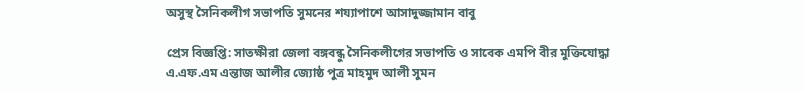অসুস্থ সৈনিকলীগ সভাপতি সুমনের শয্যাপাশে আসাদুজ্জামান বাবু

প্রেস বিজ্ঞপ্তি: সাতক্ষীরা জেলা বঙ্গবন্ধু সৈনিকলীগের সভাপতি ও সাবেক এমপি বীর মুক্তিযোদ্ধা এ.এফ.এম এন্তাজ আলীর জ্যোষ্ঠ পুত্র মাহমুদ আলী সুমন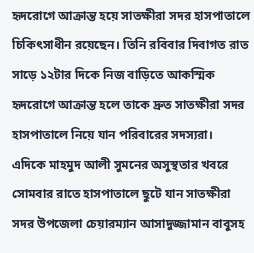হৃদরোগে আক্রান্ত হয়ে সাতক্ষীরা সদর হাসপাতালে চিকিৎসাধীন রয়েছেন। তিনি রবিবার দিবাগত রাত সাড়ে ১২টার দিকে নিজ বাড়িতে আকস্মিক হৃদরোগে আক্রান্ত হলে তাকে দ্রুত সাতক্ষীরা সদর হাসপাতালে নিয়ে যান পরিবারের সদস্যরা।
এদিকে মাহমুদ আলী সুমনের অসুস্থতার খবরে সোমবার রাতে হাসপাতালে ছুটে যান সাতক্ষীরা সদর উপজেলা চেয়ারম্যান আসাদুজ্জামান বাবুসহ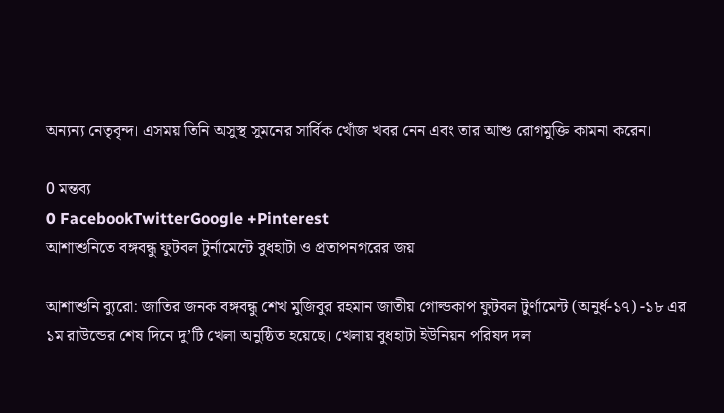অন্যন্য নেতৃবৃন্দ। এসময় তিনি অসুস্থ সুমনের সার্বিক খোঁজ খবর নেন এবং তার আশু রোগমুক্তি কামনা করেন।

0 মন্তব্য
0 FacebookTwitterGoogle +Pinterest
আশাশুনিতে বঙ্গবন্ধু ফুটবল টুর্নামেন্টে বুধহাটা ও প্রতাপনগরের জয়

আশাশুনি ব্যুরো: জাতির জনক বঙ্গবন্ধু শেখ মুজিবুর রহমান জাতীয় গোল্ডকাপ ফুটবল টুর্ণামেন্ট (অনুর্ধ-১৭) -১৮ এর ১ম রাউন্ডের শেষ দিনে দু’টি খেলা অনুষ্ঠিত হয়েছে। খেলায় বুধহাটা ইউনিয়ন পরিষদ দল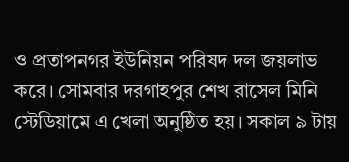ও প্রতাপনগর ইউনিয়ন পরিষদ দল জয়লাভ করে। সোমবার দরগাহপুর শেখ রাসেল মিনি স্টেডিয়ামে এ খেলা অনুষ্ঠিত হয়। সকাল ৯ টায়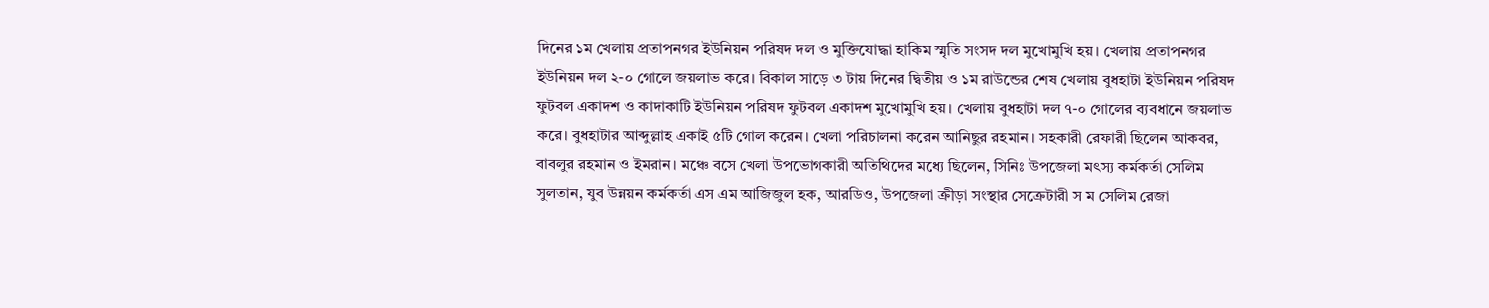দিনের ১ম খেলায় প্রতাপনগর ইউনিয়ন পরিষদ দল ও মুক্তিযোদ্ধা হাকিম স্মৃতি সংসদ দল মুখোমুখি হয়। খেলায় প্রতাপনগর ইউনিয়ন দল ২-০ গোলে জয়লাভ করে। বিকাল সাড়ে ৩ টায় দিনের দ্বিতীয় ও ১ম রাউন্ডের শেষ খেলায় বুধহাটা ইউনিয়ন পরিষদ ফুটবল একাদশ ও কাদাকাটি ইউনিয়ন পরিষদ ফুটবল একাদশ মুখোমুখি হয়। খেলায় বুধহাটা দল ৭-০ গোলের ব্যবধানে জয়লাভ করে। বুধহাটার আব্দুল্লাহ একাই ৫টি গোল করেন। খেলা পরিচালনা করেন আনিছুর রহমান। সহকারী রেফারী ছিলেন আকবর, বাবলুর রহমান ও ইমরান। মঞ্চে বসে খেলা উপভোগকারী অতিথিদের মধ্যে ছিলেন, সিনিঃ উপজেলা মৎস্য কর্মকর্তা সেলিম সুলতান, যুব উন্নয়ন কর্মকর্তা এস এম আজিজুল হক, আরডিও, উপজেলা ক্রীড়া সংস্থার সেক্রেটারী স ম সেলিম রেজা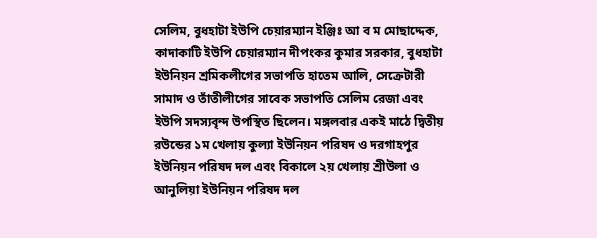সেলিম, বুধহাটা ইউপি চেয়ারম্যান ইঞ্জিঃ আ ব ম মোছাদ্দেক, কাদাকাটি ইউপি চেয়ারম্যান দীপংকর কুমার সরকার, বুধহাটা ইউনিয়ন শ্রমিকলীগের সভাপতি হাতেম আলি, সেক্রেটারী সামাদ ও তাঁতীলীগের সাবেক সভাপতি সেলিম রেজা এবং ইউপি সদস্যবৃন্দ উপস্থিত ছিলেন। মঙ্গলবার একই মাঠে দ্বিতীয় রউন্ডের ১ম খেলায় কুল্যা ইউনিয়ন পরিষদ ও দরগাহপুর ইউনিয়ন পরিষদ দল এবং বিকালে ২য় খেলায় শ্রীউলা ও আনুলিয়া ইউনিয়ন পরিষদ দল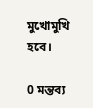মুখোমুখি হবে।

0 মন্তব্য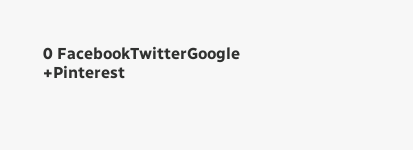0 FacebookTwitterGoogle +Pinterest